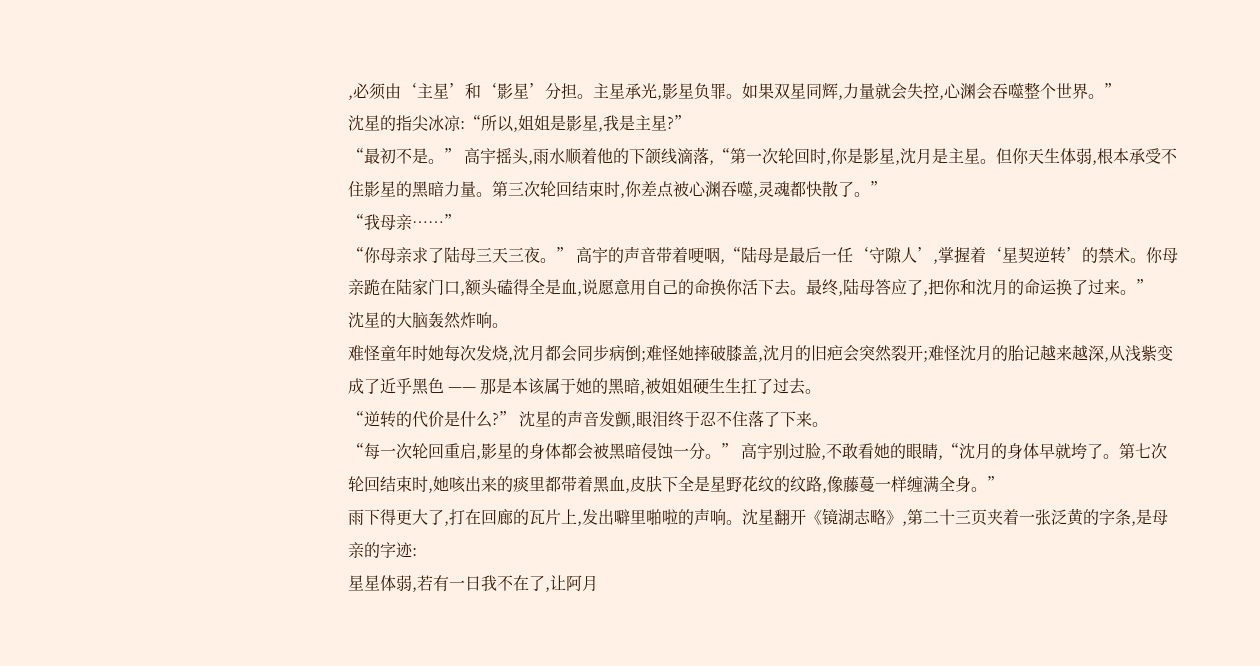,必须由‘主星’和‘影星’分担。主星承光,影星负罪。如果双星同辉,力量就会失控,心渊会吞噬整个世界。”
沈星的指尖冰凉:“所以,姐姐是影星,我是主星?”
“最初不是。” 高宇摇头,雨水顺着他的下颌线滴落,“第一次轮回时,你是影星,沈月是主星。但你天生体弱,根本承受不住影星的黑暗力量。第三次轮回结束时,你差点被心渊吞噬,灵魂都快散了。”
“我母亲……”
“你母亲求了陆母三天三夜。” 高宇的声音带着哽咽,“陆母是最后一任‘守隙人’,掌握着‘星契逆转’的禁术。你母亲跪在陆家门口,额头磕得全是血,说愿意用自己的命换你活下去。最终,陆母答应了,把你和沈月的命运换了过来。”
沈星的大脑轰然炸响。
难怪童年时她每次发烧,沈月都会同步病倒;难怪她摔破膝盖,沈月的旧疤会突然裂开;难怪沈月的胎记越来越深,从浅紫变成了近乎黑色 —— 那是本该属于她的黑暗,被姐姐硬生生扛了过去。
“逆转的代价是什么?” 沈星的声音发颤,眼泪终于忍不住落了下来。
“每一次轮回重启,影星的身体都会被黑暗侵蚀一分。” 高宇别过脸,不敢看她的眼睛,“沈月的身体早就垮了。第七次轮回结束时,她咳出来的痰里都带着黑血,皮肤下全是星野花纹的纹路,像藤蔓一样缠满全身。”
雨下得更大了,打在回廊的瓦片上,发出噼里啪啦的声响。沈星翻开《镜湖志略》,第二十三页夹着一张泛黄的字条,是母亲的字迹:
星星体弱,若有一日我不在了,让阿月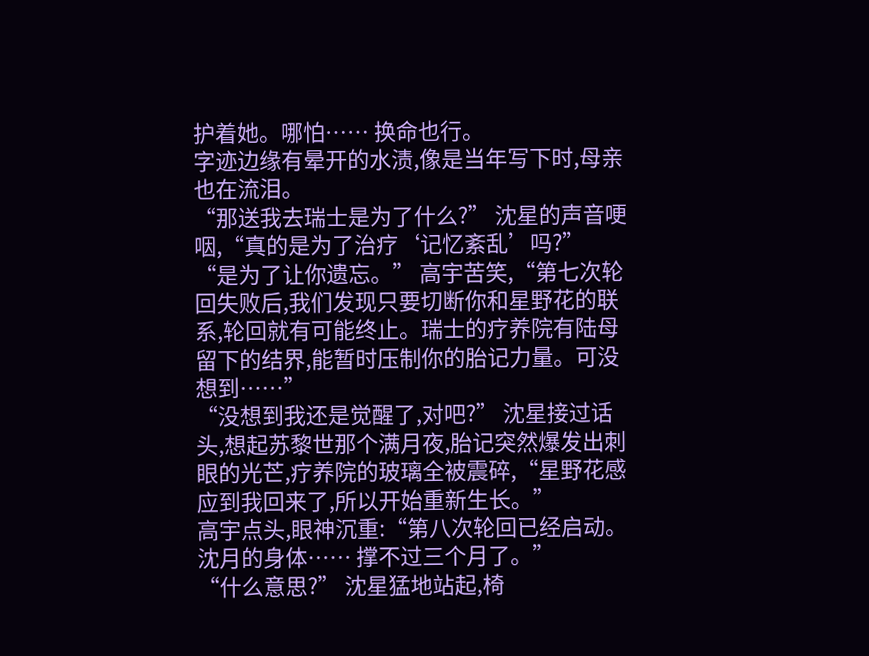护着她。哪怕…… 换命也行。
字迹边缘有晕开的水渍,像是当年写下时,母亲也在流泪。
“那送我去瑞士是为了什么?” 沈星的声音哽咽,“真的是为了治疗‘记忆紊乱’吗?”
“是为了让你遗忘。” 高宇苦笑,“第七次轮回失败后,我们发现只要切断你和星野花的联系,轮回就有可能终止。瑞士的疗养院有陆母留下的结界,能暂时压制你的胎记力量。可没想到……”
“没想到我还是觉醒了,对吧?” 沈星接过话头,想起苏黎世那个满月夜,胎记突然爆发出刺眼的光芒,疗养院的玻璃全被震碎,“星野花感应到我回来了,所以开始重新生长。”
高宇点头,眼神沉重:“第八次轮回已经启动。沈月的身体…… 撑不过三个月了。”
“什么意思?” 沈星猛地站起,椅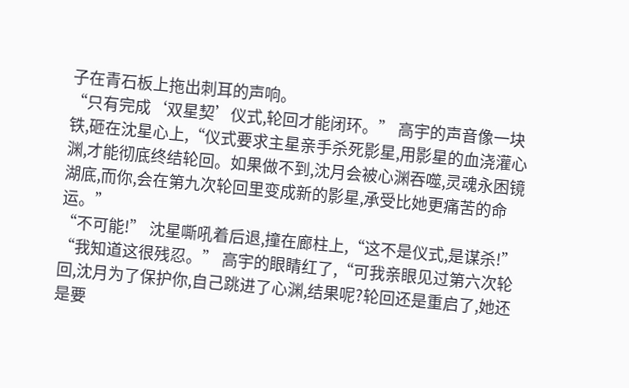子在青石板上拖出刺耳的声响。
“只有完成‘双星契’仪式,轮回才能闭环。” 高宇的声音像一块铁,砸在沈星心上,“仪式要求主星亲手杀死影星,用影星的血浇灌心渊,才能彻底终结轮回。如果做不到,沈月会被心渊吞噬,灵魂永困镜湖底,而你,会在第九次轮回里变成新的影星,承受比她更痛苦的命运。”
“不可能!” 沈星嘶吼着后退,撞在廊柱上,“这不是仪式,是谋杀!”
“我知道这很残忍。” 高宇的眼睛红了,“可我亲眼见过第六次轮回,沈月为了保护你,自己跳进了心渊,结果呢?轮回还是重启了,她还是要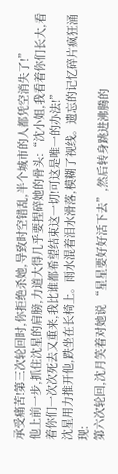承受痛苦!第三次轮回时,你拒绝杀她,导致时空错乱,半个城市的人都凭空消失了!”
他上前一步,抓住沈星的肩膀,力道大得几乎要捏碎她的骨头:“沈小姐,我看着你们长大,看着你们一次次死去又重来,我比谁都希望结束这一切!可这是唯一的办法!”
沈星用力推开他,跌坐在长椅上。雨水混着泪水滑落,模糊了视线。遗忘的记忆碎片疯狂涌现:
第六次轮回,沈月笑着对她说 “星星要好好活下去”,然后转身跳进沸腾的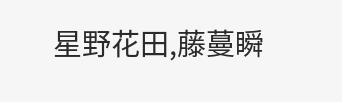星野花田,藤蔓瞬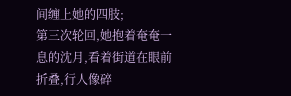间缠上她的四肢;
第三次轮回,她抱着奄奄一息的沈月,看着街道在眼前折叠,行人像碎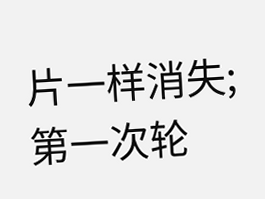片一样消失;
第一次轮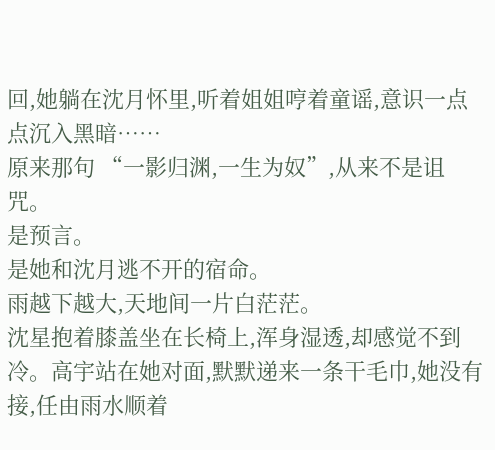回,她躺在沈月怀里,听着姐姐哼着童谣,意识一点点沉入黑暗……
原来那句 “一影归渊,一生为奴”,从来不是诅咒。
是预言。
是她和沈月逃不开的宿命。
雨越下越大,天地间一片白茫茫。
沈星抱着膝盖坐在长椅上,浑身湿透,却感觉不到冷。高宇站在她对面,默默递来一条干毛巾,她没有接,任由雨水顺着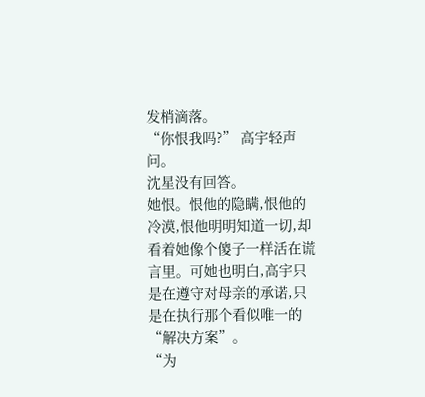发梢滴落。
“你恨我吗?” 高宇轻声问。
沈星没有回答。
她恨。恨他的隐瞒,恨他的冷漠,恨他明明知道一切,却看着她像个傻子一样活在谎言里。可她也明白,高宇只是在遵守对母亲的承诺,只是在执行那个看似唯一的 “解决方案”。
“为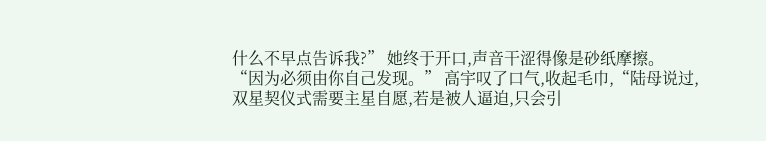什么不早点告诉我?” 她终于开口,声音干涩得像是砂纸摩擦。
“因为必须由你自己发现。” 高宇叹了口气,收起毛巾,“陆母说过,双星契仪式需要主星自愿,若是被人逼迫,只会引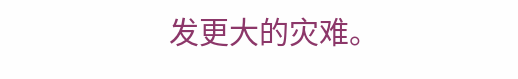发更大的灾难。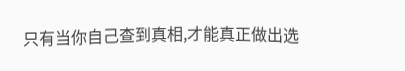只有当你自己查到真相,才能真正做出选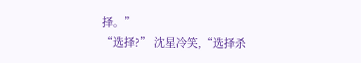择。”
“选择?” 沈星冷笑,“选择杀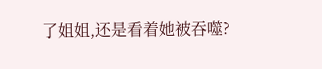了姐姐,还是看着她被吞噬?